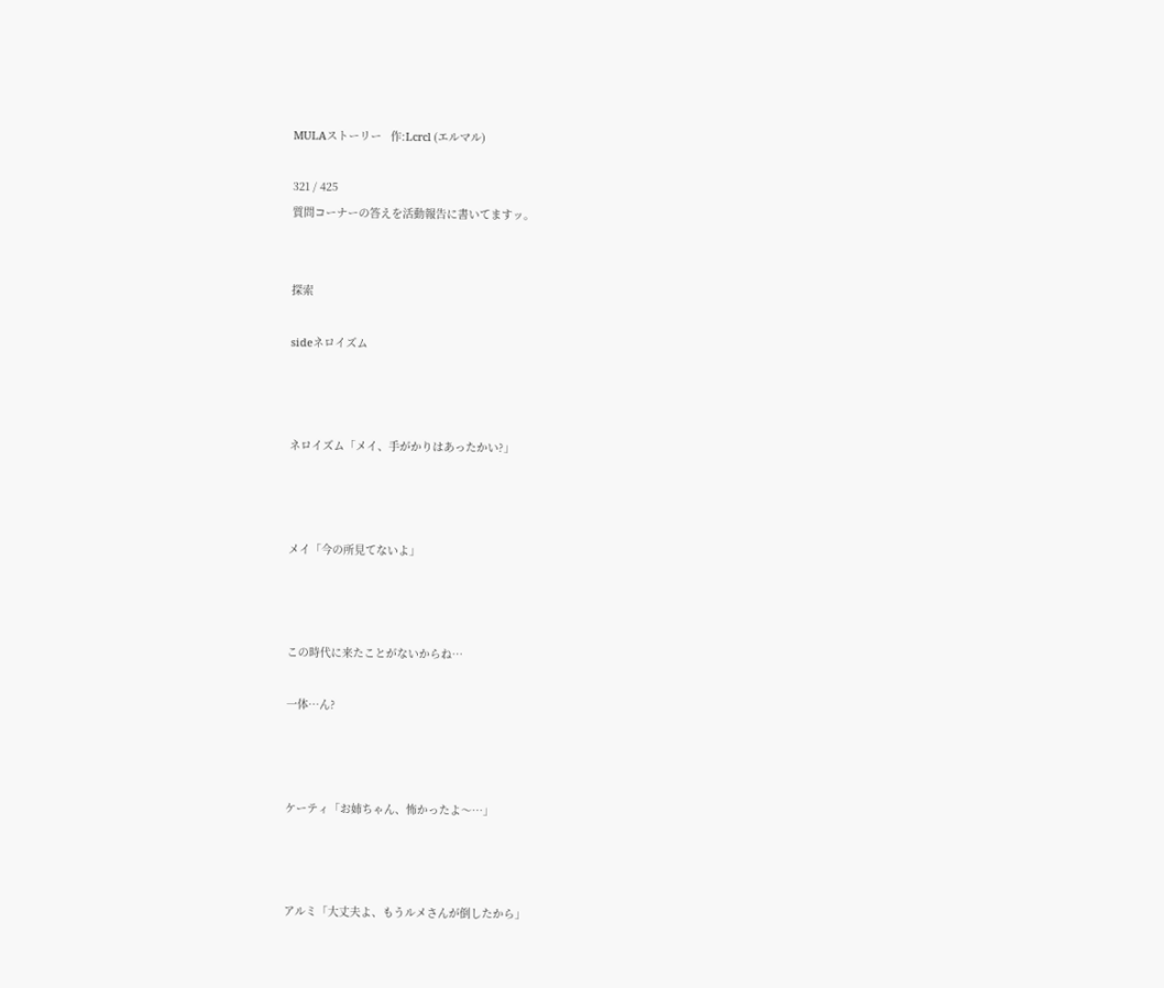MULAストーリー   作:Lcrcl (エルマル)

321 / 425
質問コーナーの答えを活動報告に書いてますッ。


探索

sideネロイズム



ネロイズム「メイ、手がかりはあったかい?」



メイ「今の所見てないよ」



この時代に来たことがないからね…

一体…ん?



ケーティ「お姉ちゃん、怖かったよ〜…」



アルミ「大丈夫よ、もうルメさんが倒したから」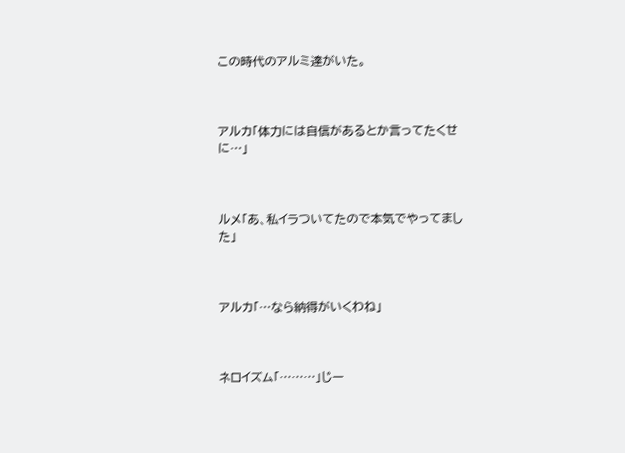この時代のアルミ達がいた。



アルカ「体力には自信があるとか言ってたくせに…」



ルメ「あ、私イラついてたので本気でやってました」



アルカ「…なら納得がいくわね」



ネロイズム「………」じー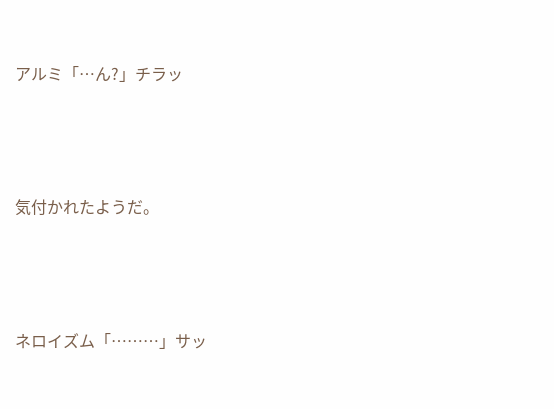アルミ「…ん?」チラッ



気付かれたようだ。



ネロイズム「………」サッ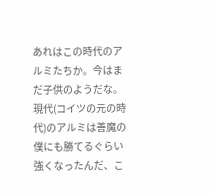あれはこの時代のアルミたちか。今はまだ子供のようだな。現代(コイツの元の時代)のアルミは善魔の僕にも勝てるぐらい強くなったんだ、こ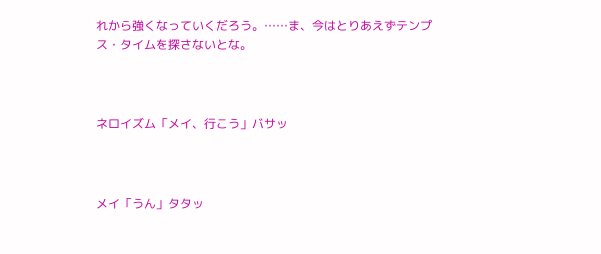れから強くなっていくだろう。……ま、今はとりあえずテンプス・タイムを探さないとな。



ネロイズム「メイ、行こう」バサッ



メイ「うん」タタッ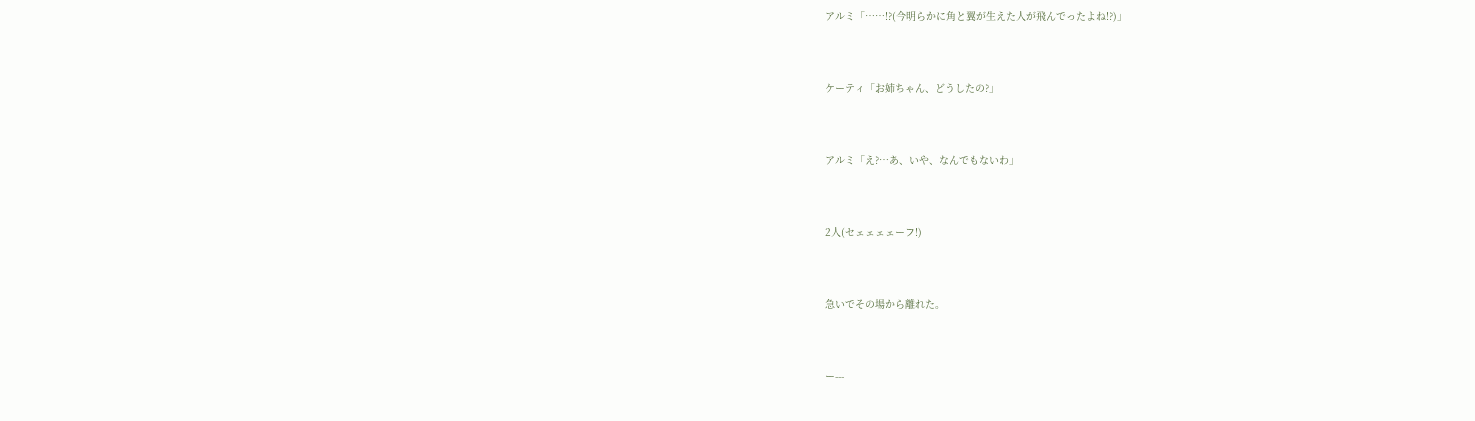アルミ「……!?(今明らかに角と翼が生えた人が飛んでったよね!?)」



ケーティ「お姉ちゃん、どうしたの?」



アルミ「え?…あ、いや、なんでもないわ」



2人(セェェェェーフ!)



急いでその場から離れた。



ー---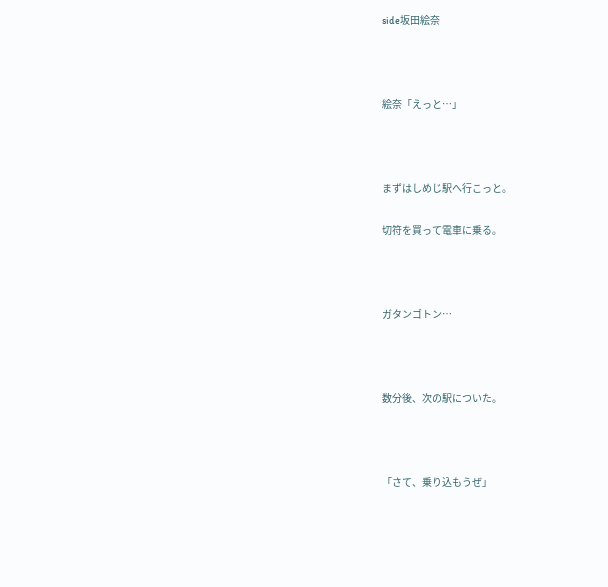side坂田絵奈



絵奈「えっと…」



まずはしめじ駅へ行こっと。

切符を買って電車に乗る。



ガタンゴトン…



数分後、次の駅についた。



「さて、乗り込もうぜ」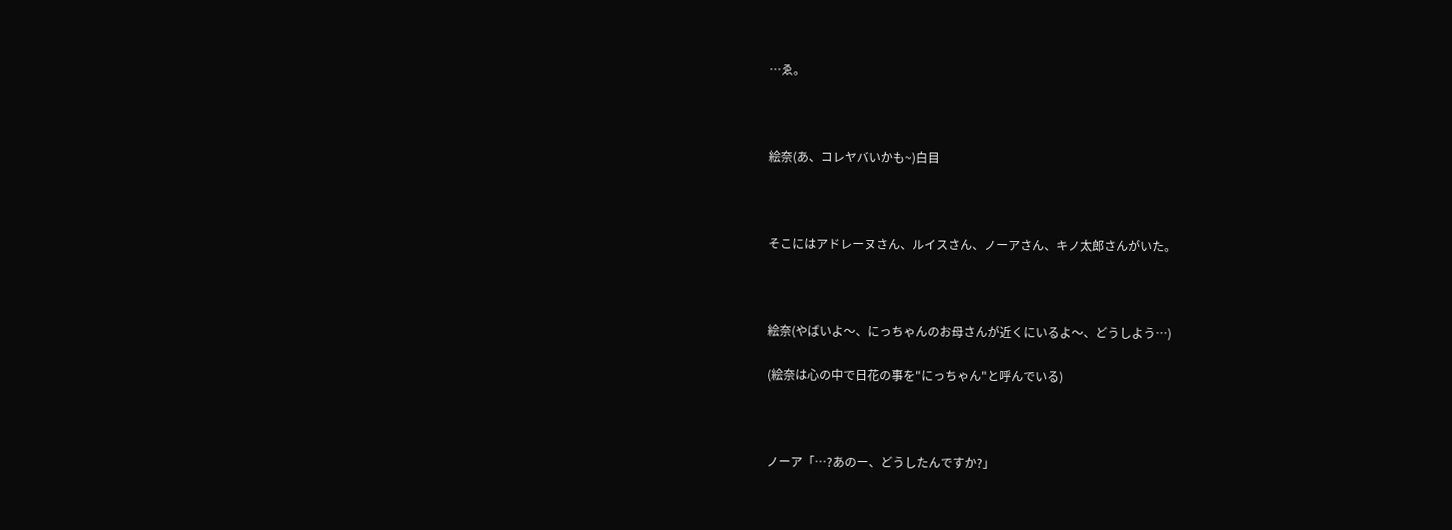…ゑ。



絵奈(あ、コレヤバいかも~)白目



そこにはアドレーヌさん、ルイスさん、ノーアさん、キノ太郎さんがいた。



絵奈(やばいよ〜、にっちゃんのお母さんが近くにいるよ〜、どうしよう…)

(絵奈は心の中で日花の事を"にっちゃん"と呼んでいる)



ノーア「…?あのー、どうしたんですか?」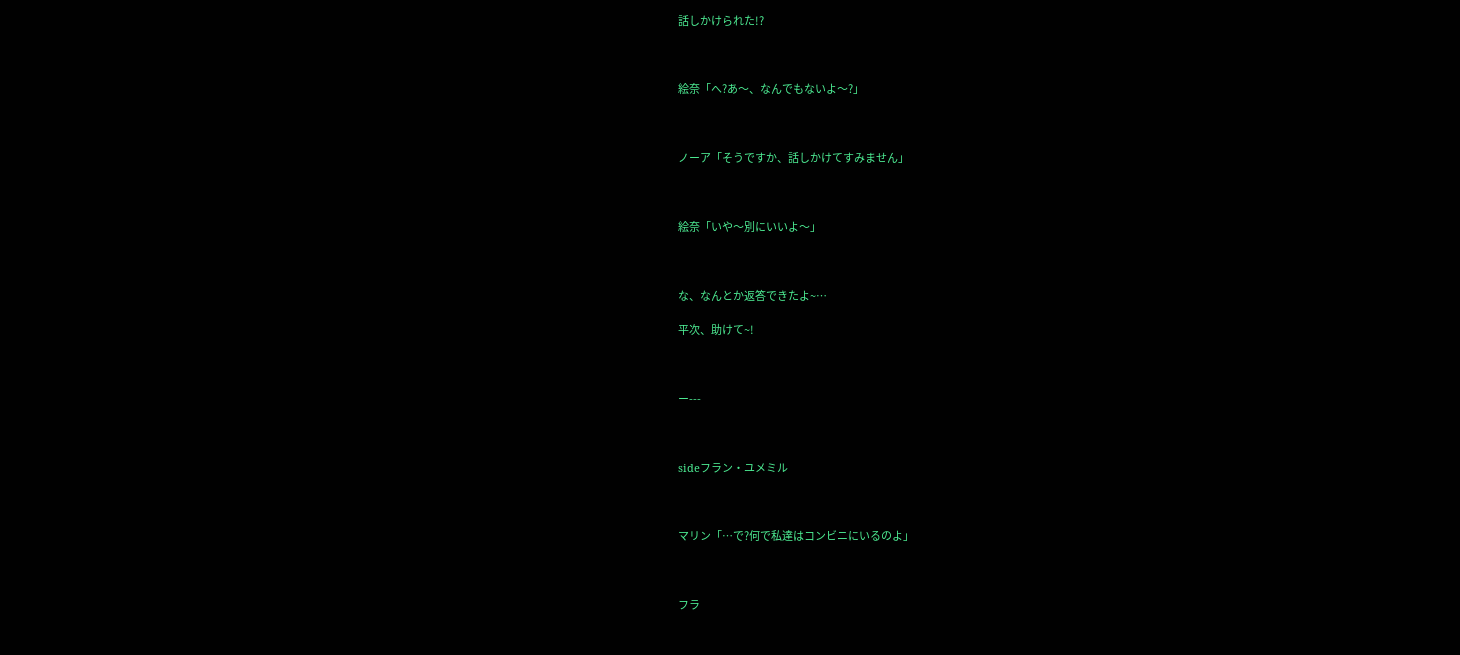話しかけられた!?



絵奈「へ?あ〜、なんでもないよ〜?」



ノーア「そうですか、話しかけてすみません」



絵奈「いや〜別にいいよ〜」



な、なんとか返答できたよ~…

平次、助けて~!



ー---



sideフラン・ユメミル



マリン「…で?何で私達はコンビニにいるのよ」



フラ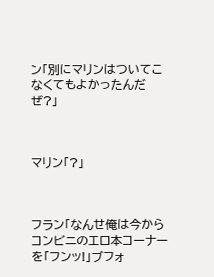ン「別にマリンはついてこなくてもよかったんだぜ?」



マリン「?」



フラン「なんせ俺は今からコンビニのエロ本コーナーを「フンッ!」ブフォ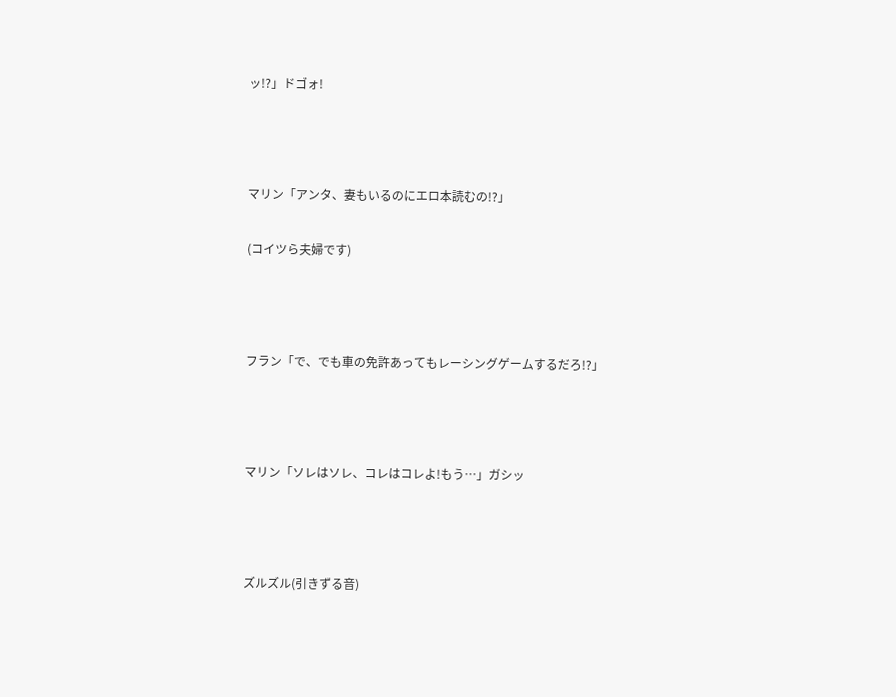ッ!?」ドゴォ!



マリン「アンタ、妻もいるのにエロ本読むの!?」

(コイツら夫婦です)



フラン「で、でも車の免許あってもレーシングゲームするだろ!?」



マリン「ソレはソレ、コレはコレよ!もう…」ガシッ



ズルズル(引きずる音)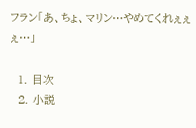フラン「あ、ちょ、マリン…やめてくれぇぇぇ…」

  1. 目次
  2. 小説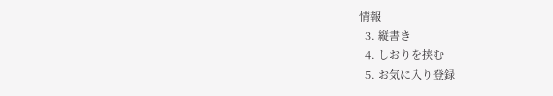情報
  3. 縦書き
  4. しおりを挟む
  5. お気に入り登録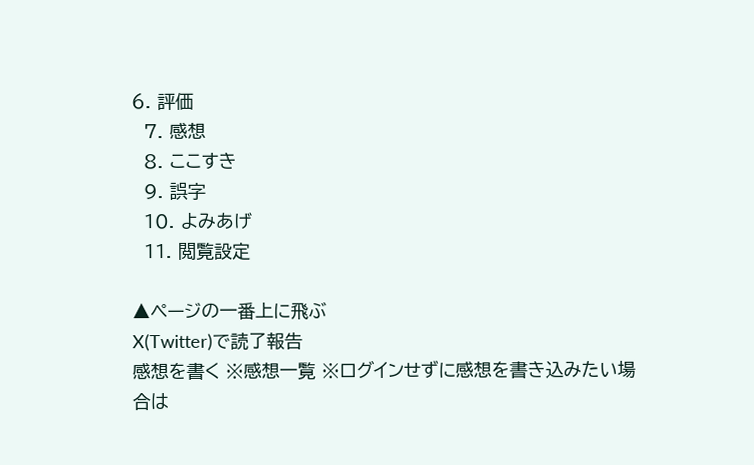6. 評価
  7. 感想
  8. ここすき
  9. 誤字
  10. よみあげ
  11. 閲覧設定

▲ページの一番上に飛ぶ
X(Twitter)で読了報告
感想を書く ※感想一覧 ※ログインせずに感想を書き込みたい場合は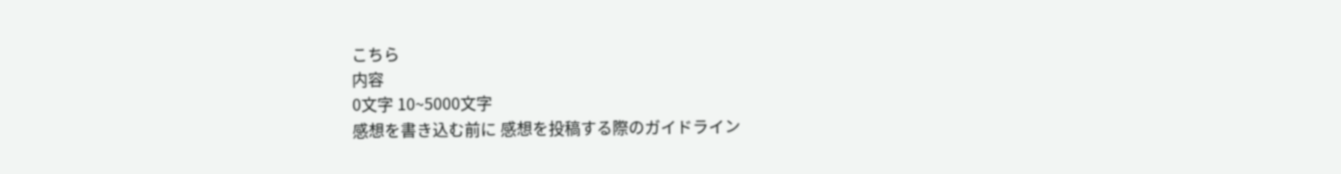こちら
内容
0文字 10~5000文字
感想を書き込む前に 感想を投稿する際のガイドライン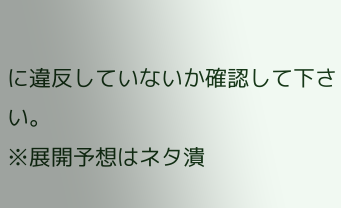に違反していないか確認して下さい。
※展開予想はネタ潰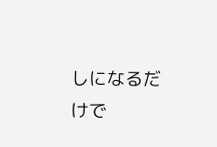しになるだけで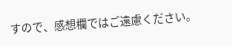すので、感想欄ではご遠慮ください。